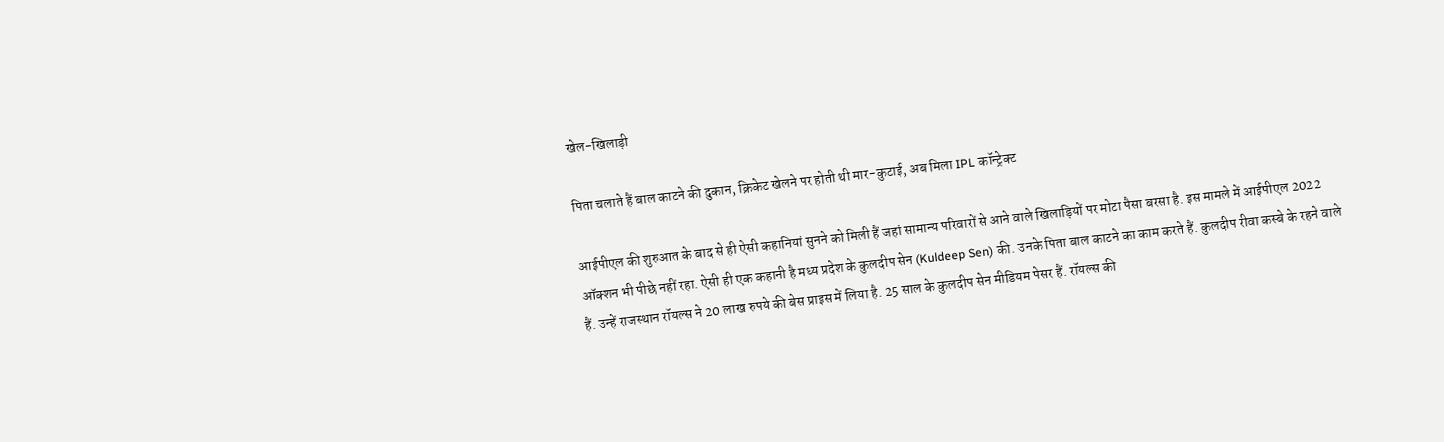खेल-खिलाड़ी

पिता चलाते हैं बाल काटने की दुकान, क्रिकेट खेलने पर होती थी मार-कुटाई, अब मिला IPL कॉन्ट्रेक्ट

आईपीएल की शुरुआत के बाद से ही ऐसी कहानियां सुनने को मिली हैं जहां सामान्य परिवारों से आने वाले खिलाड़ियों पर मोटा पैसा बरसा है. इस मामले में आईपीएल 2022 ऑक्शन भी पीछे नहीं रहा. ऐसी ही एक कहानी है मध्य प्रदेश के कुलदीप सेन (Kuldeep Sen) की. उनके पिता बाल काटने का काम करते हैं. कुलदीप रीवा कस्बे के रहने वाले हैं. उन्हें राजस्थान रॉयल्स ने 20 लाख रुपये की बेस प्राइस में लिया है. 25 साल के कुलदीप सेन मीडियम पेसर हैं. रॉयल्स की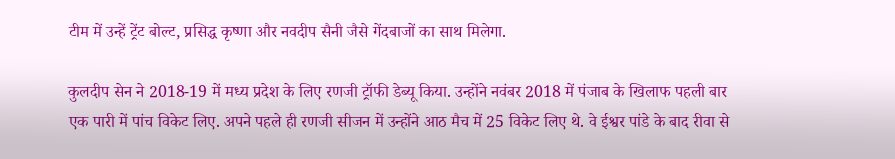टीम में उन्हें ट्रेंट बोल्ट, प्रसिद्ध कृष्णा और नवदीप सैनी जैसे गेंदबाजों का साथ मिलेगा.

कुलदीप सेन ने 2018-19 में मध्य प्रदेश के लिए रणजी ट्रॉफी डेब्यू किया. उन्होंने नवंबर 2018 में पंजाब के खिलाफ पहली बार एक पारी में पांच विकेट लिए. अपने पहले ही रणजी सीजन में उन्होंने आठ मैच में 25 विकेट लिए थे. वे ईश्वर पांडे के बाद रीवा से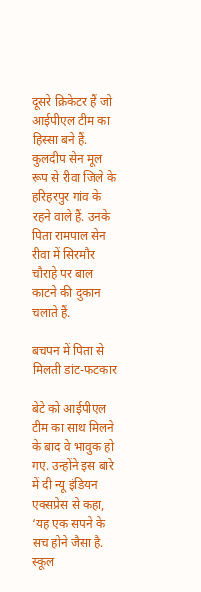दूसरे क्रिकेटर हैं जो आईपीएल टीम का हिस्सा बने हैं. कुलदीप सेन मूल रूप से रीवा जिले के हरिहरपुर गांव के रहने वाले हैं. उनके पिता रामपाल सेन रीवा में सिरमौर चौराहे पर बाल काटने की दुकान चलाते हैं.

बचपन में पिता से मिलती डांट-फटकार

बेटे को आईपीएल टीम का साथ मिलने के बाद वे भावुक हो गए. उन्होंने इस बारे में दी न्यू इंडियन एक्सप्रेस से कहा, ‘यह एक सपने के सच होने जैसा है. स्कूल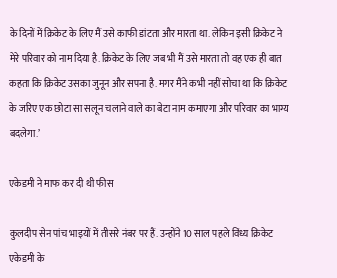के दिनों में क्रिकेट के लिए मैं उसे काफी डांटता और मारता था. लेकिन इसी क्रिकेट ने मेरे परिवार को नाम दिया है. क्रिकेट के लिए जब भी मैं उसे मारता तो वह एक ही बात कहता कि क्रिकेट उसका जुनून और सपना है. मगर मैंने कभी नहीं सोचा था कि क्रिकेट के जरिए एक छोटा सा सलून चलाने वाले का बेटा नाम कमाएगा और परिवार का भाग्य बदलेगा.’

एकेडमी ने माफ कर दी थी फीस

कुलदीप सेन पांच भाइयों में तीसरे नंबर पर हैं. उन्होंने 10 साल पहले विंध्य क्रिकेट एकेडमी के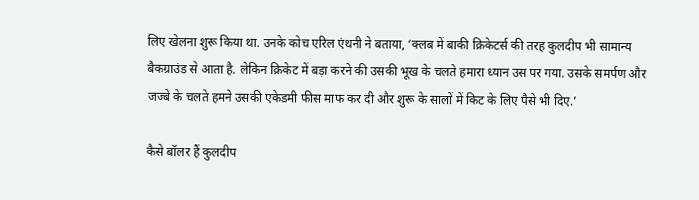लिए खेलना शुरू किया था. उनके कोच एरिल एंथनी ने बताया, ‘क्लब में बाकी क्रिकेटर्स की तरह कुलदीप भी सामान्य बैकग्राउंड से आता है. लेकिन क्रिकेट में बड़ा करने की उसकी भूख के चलते हमारा ध्यान उस पर गया. उसके समर्पण और जज्बे के चलते हमने उसकी एकेडमी फीस माफ कर दी और शुरू के सालों में किट के लिए पैसे भी दिए.’

कैसे बॉलर हैं कुलदीप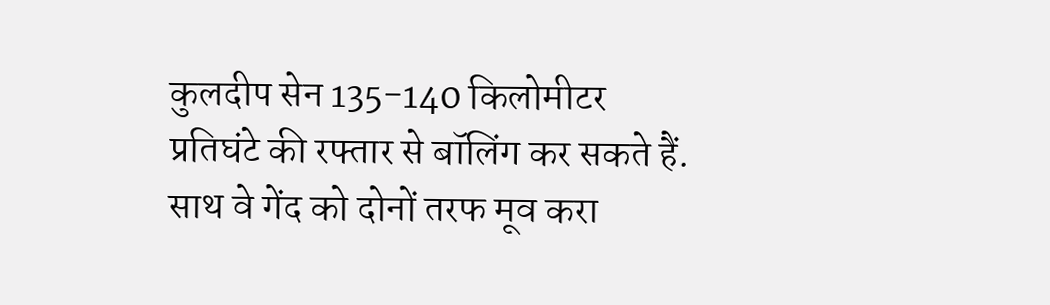कुलदीप सेन 135-140 किलोमीटर प्रतिघंटे की रफ्तार से बॉलिंग कर सकते हैं. साथ वे गेंद को दोनों तरफ मूव करा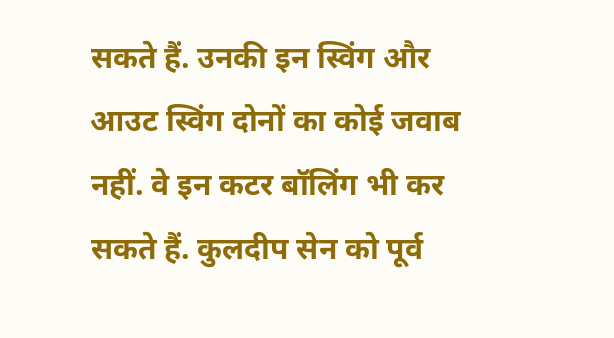सकते हैं. उनकी इन स्विंग और आउट स्विंग दोनों का कोई जवाब नहीं. वे इन कटर बॉलिंग भी कर सकते हैं. कुलदीप सेन को पूर्व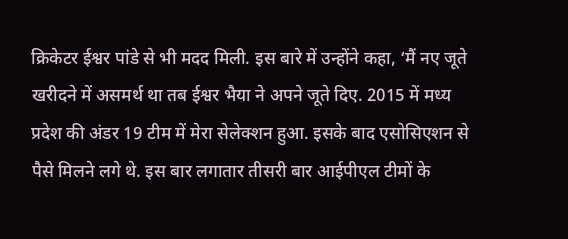क्रिकेटर ईश्वर पांडे से भी मदद मिली. इस बारे में उन्होंने कहा, ‘मैं नए जूते खरीदने में असमर्थ था तब ईश्वर भैया ने अपने जूते दिए. 2015 में मध्य प्रदेश की अंडर 19 टीम में मेरा सेलेक्शन हुआ. इसके बाद एसोसिएशन से पैसे मिलने लगे थे. इस बार लगातार तीसरी बार आईपीएल टीमों के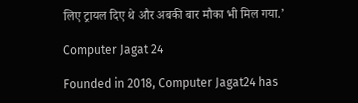लिए ट्रायल दिए थे और अबकी बार मौका भी मिल गया.’

Computer Jagat 24

Founded in 2018, Computer Jagat24 has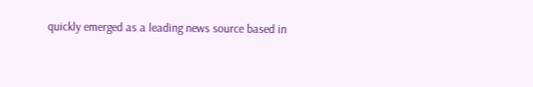quickly emerged as a leading news source based in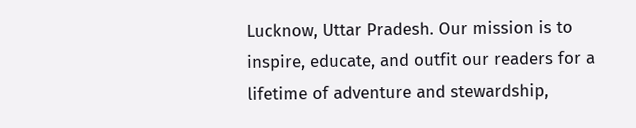Lucknow, Uttar Pradesh. Our mission is to inspire, educate, and outfit our readers for a lifetime of adventure and stewardship,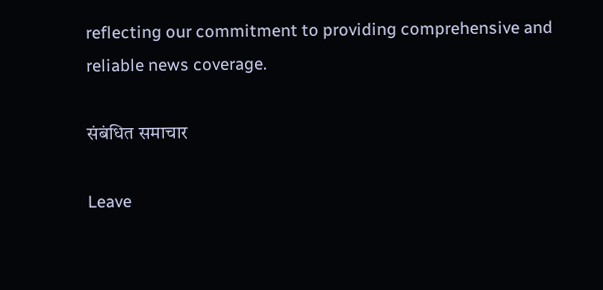reflecting our commitment to providing comprehensive and reliable news coverage.

संबंधित समाचार

Leave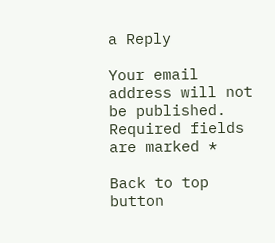a Reply

Your email address will not be published. Required fields are marked *

Back to top button